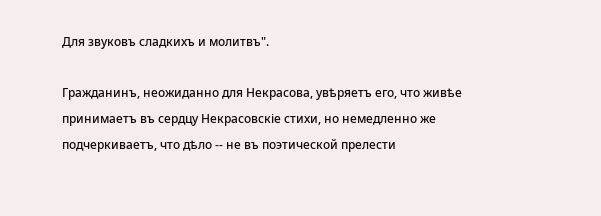Для звуковъ сладкихъ и молитвъ".

Гражданинъ, неожиданно для Некрасова, увѣряетъ его, что живѣе принимаетъ въ сердцу Некрасовскіе стихи, но немедленно же подчеркиваетъ, что дѣло -- не въ поэтической прелести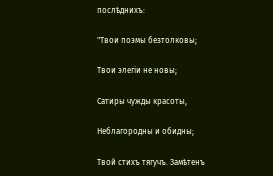послѣднихъ:

"Твои поэмы безтолковы;

Твои элегіи не новы;

Сатиры чужды красоты,

Неблагородны и обидны;

Твой стихъ тягучъ. Замѣтенъ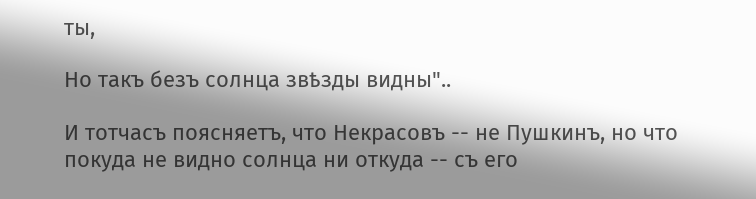ты,

Но такъ безъ солнца звѣзды видны"..

И тотчасъ поясняетъ, что Некрасовъ -- не Пушкинъ, но что покуда не видно солнца ни откуда -- съ его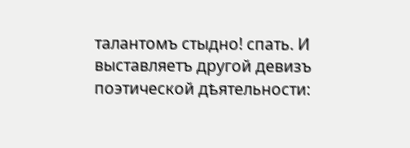талантомъ стыдно! спать. И выставляетъ другой девизъ поэтической дѣятельности: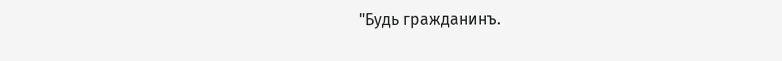"Будь гражданинъ.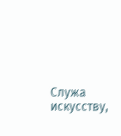Служа искусству,